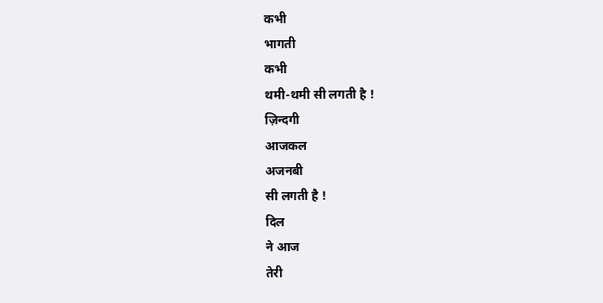कभी
भागती
कभी
थमी-थमी सी लगती है !
ज़िन्दगी
आजकल
अजनबी
सी लगती है !
दिल
ने आज
तेरी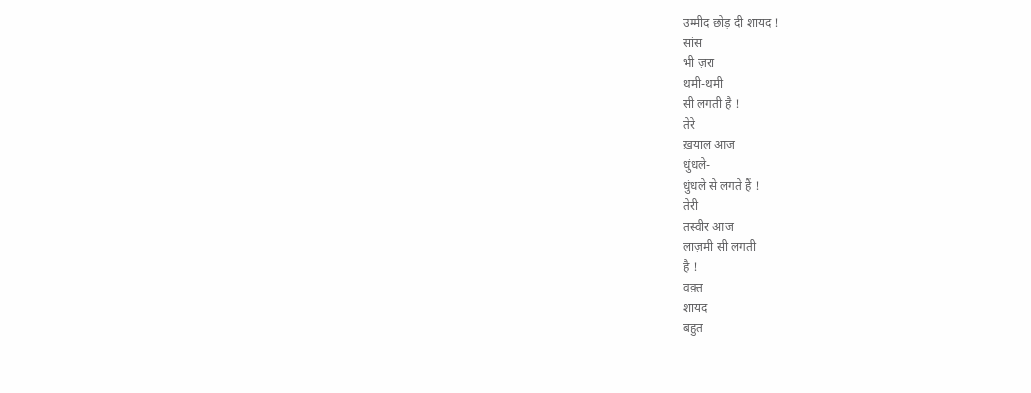उम्मीद छोड़ दी शायद !
सांस
भी ज़रा
थमी-थमी
सी लगती है !
तेरे
ख़याल आज
धुंधले-
धुंधले से लगते हैं !
तेरी
तस्वीर आज
लाज़मी सी लगती
है !
वक़्त
शायद
बहुत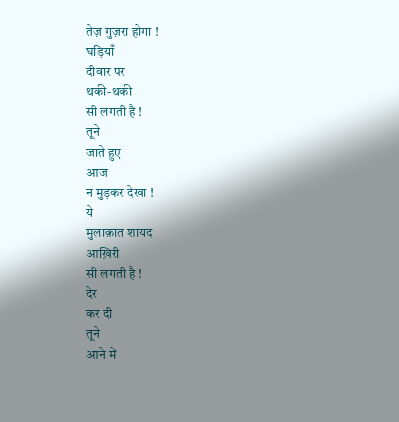तेज़ गुज़रा होगा !
घड़ियाँ
दीवार पर
थकी-थकी
सी लगती है !
तूने
जाते हुए
आज
न मुड़कर देखा !
ये
मुलाक़ात शायद
आख़िरी
सी लगती है !
देर
कर दी
तूने
आने में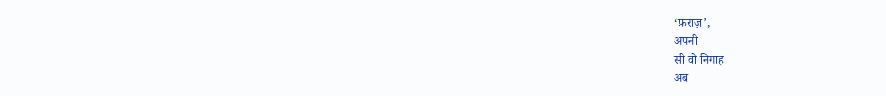‘फ़राज़’,
अपनी
सी वो निगाह
अब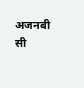अजनबी सी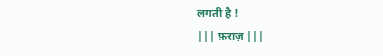लगती है !
||| फ़राज़ |||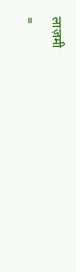लाज़मी
=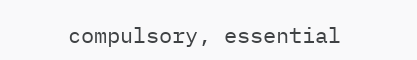compulsory, essential